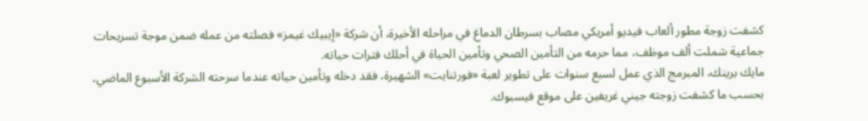كشفت زوجة مطور ألعاب فيديو أمريكي مصاب بسرطان الدماغ في مراحله الأخيرة، أن شركة «إيبيك غيمز» فصلته من عمله ضمن موجة تسريحات جماعية شملت ألف موظف، مما حرمه من التأمين الصحي وتأمين الحياة في أحلك فترات حياته.
مايك برينك، المبرمج الذي عمل لسبع سنوات على تطوير لعبة «فورتنايت» الشهيرة، فقد دخله وتأمين حياته عندما سرحته الشركة الأسبوع الماضي، بحسب ما كشفت زوجته جيني غريفين على موقع فيسبوك.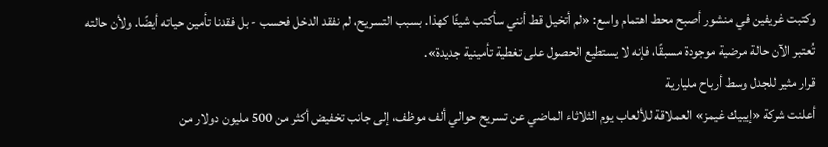وكتبت غريفين في منشور أصبح محط اهتمام واسع: «لم أتخيل قط أنني سأكتب شيئًا كهذا. بسبب التسريح، لم نفقد الدخل فحسب - بل فقدنا تأمين حياته أيضًا. ولأن حالته تُعتبر الآن حالة مرضية موجودة مسبقًا، فإنه لا يستطيع الحصول على تغطية تأمينية جديدة».
قرار مثير للجدل وسط أرباح مليارية
أعلنت شركة «إيبيك غيمز» العملاقة للألعاب يوم الثلاثاء الماضي عن تسريح حوالي ألف موظف، إلى جانب تخفيض أكثر من 500 مليون دولار من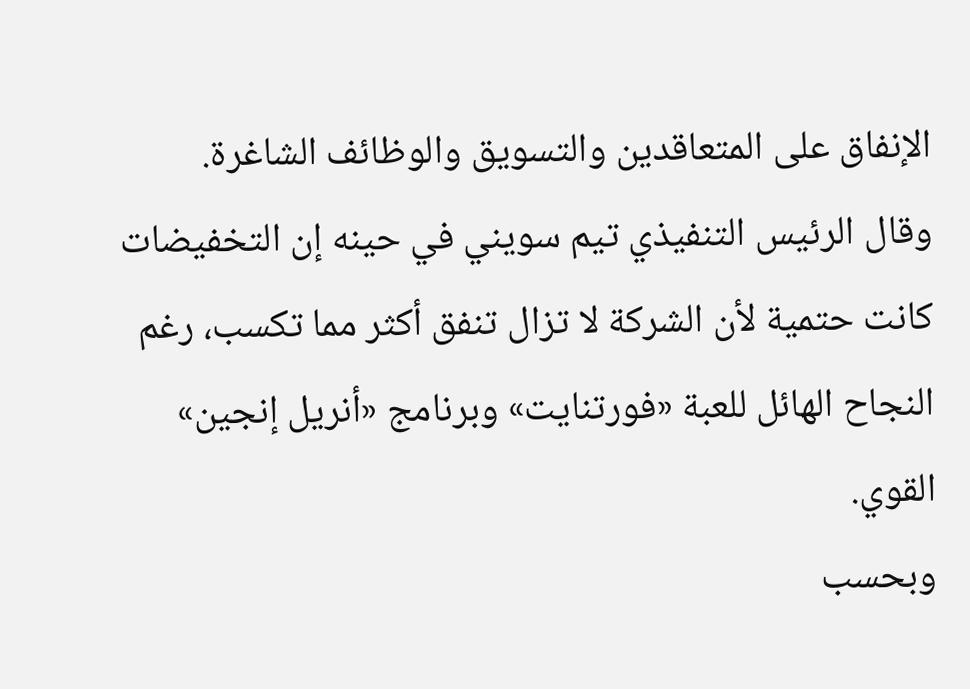الإنفاق على المتعاقدين والتسويق والوظائف الشاغرة.
وقال الرئيس التنفيذي تيم سويني في حينه إن التخفيضات كانت حتمية لأن الشركة لا تزال تنفق أكثر مما تكسب، رغم النجاح الهائل للعبة «فورتنايت» وبرنامج «أنريل إنجين» القوي.
وبحسب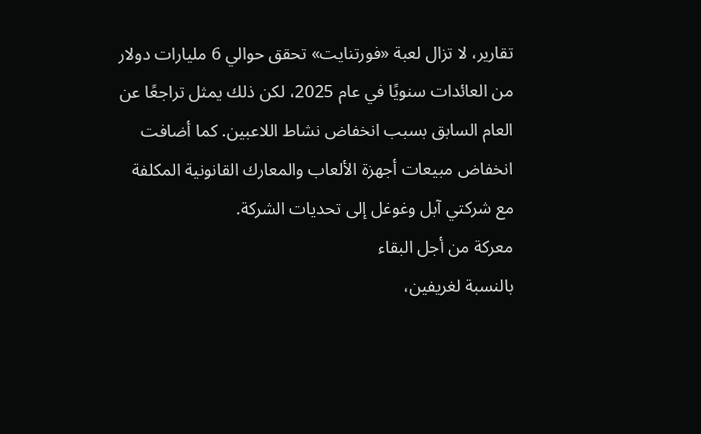تقارير، لا تزال لعبة «فورتنايت» تحقق حوالي 6 مليارات دولار من العائدات سنويًا في عام 2025، لكن ذلك يمثل تراجعًا عن العام السابق بسبب انخفاض نشاط اللاعبين. كما أضافت انخفاض مبيعات أجهزة الألعاب والمعارك القانونية المكلفة مع شركتي آبل وغوغل إلى تحديات الشركة.
معركة من أجل البقاء
بالنسبة لغريفين،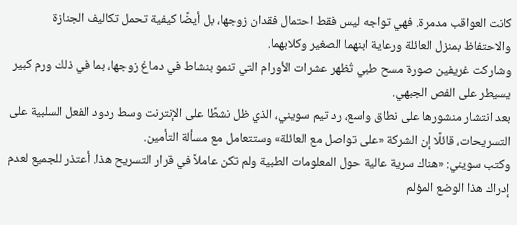كانت العواقب مدمرة. فهي تواجه ليس فقط احتمال فقدان زوجها، بل أيضًا كيفية تحمل تكاليف الجنازة والاحتفاظ بمنزل العائلة ورعاية ابنهما الصغير وكلابهما.
وشاركت غريفين صورة مسح طبي تُظهر عشرات الأورام التي تنمو بنشاط في دماغ زوجها، بما في ذلك ورم كبير يسيطر على الفص الجبهي.
بعد انتشار منشورها على نطاق واسع، رد تيم سويني، الذي ظل نشطًا على الإنترنت وسط ردود الفعل السلبية على التسريحات، قائلًا إن الشركة «على تواصل مع العائلة» وستتعامل مع مسألة التأمين.
وكتب سويني: «هناك سرية عالية حول المعلومات الطبية ولم تكن عاملاً في قرار التسريح هذا. أعتذر للجميع لعدم إدراك هذا الوضع المؤلم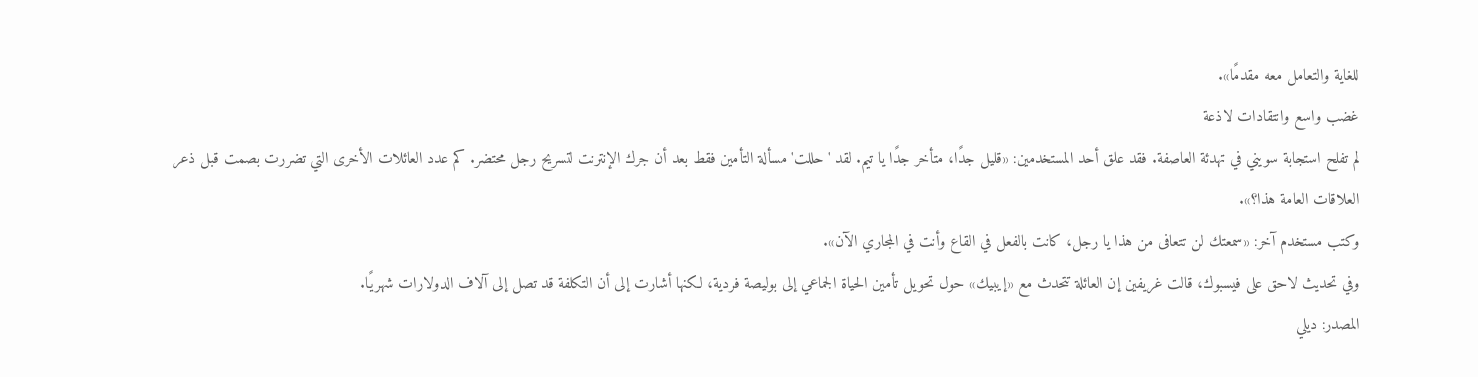للغاية والتعامل معه مقدمًا».
غضب واسع وانتقادات لاذعة
لم تفلح استجابة سويني في تهدئة العاصفة. فقد علق أحد المستخدمين: «قليل جدًا، متأخر جدًا يا تيم. لقد 'حللت' مسألة التأمين فقط بعد أن جرك الإنترنت لتسريح رجل محتضر. كم عدد العائلات الأخرى التي تضررت بصمت قبل ذعر العلاقات العامة هذا؟».
وكتب مستخدم آخر: «سمعتك لن تتعافى من هذا يا رجل، كانت بالفعل في القاع وأنت في المجاري الآن».
وفي تحديث لاحق على فيسبوك، قالت غريفين إن العائلة تتحدث مع «إيبيك» حول تحويل تأمين الحياة الجماعي إلى بوليصة فردية، لكنها أشارت إلى أن التكلفة قد تصل إلى آلاف الدولارات شهريًا.
المصدر: ديلي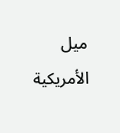ميل الأمريكية